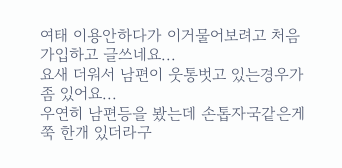여태 이용안하다가 이거물어보려고 처음 가입하고 글쓰네요...
요새 더워서 남편이 웃통벗고 있는경우가 좀 있어요...
우연히 남편등을 봤는데 손톱자국같은게 쭉 한개 있더라구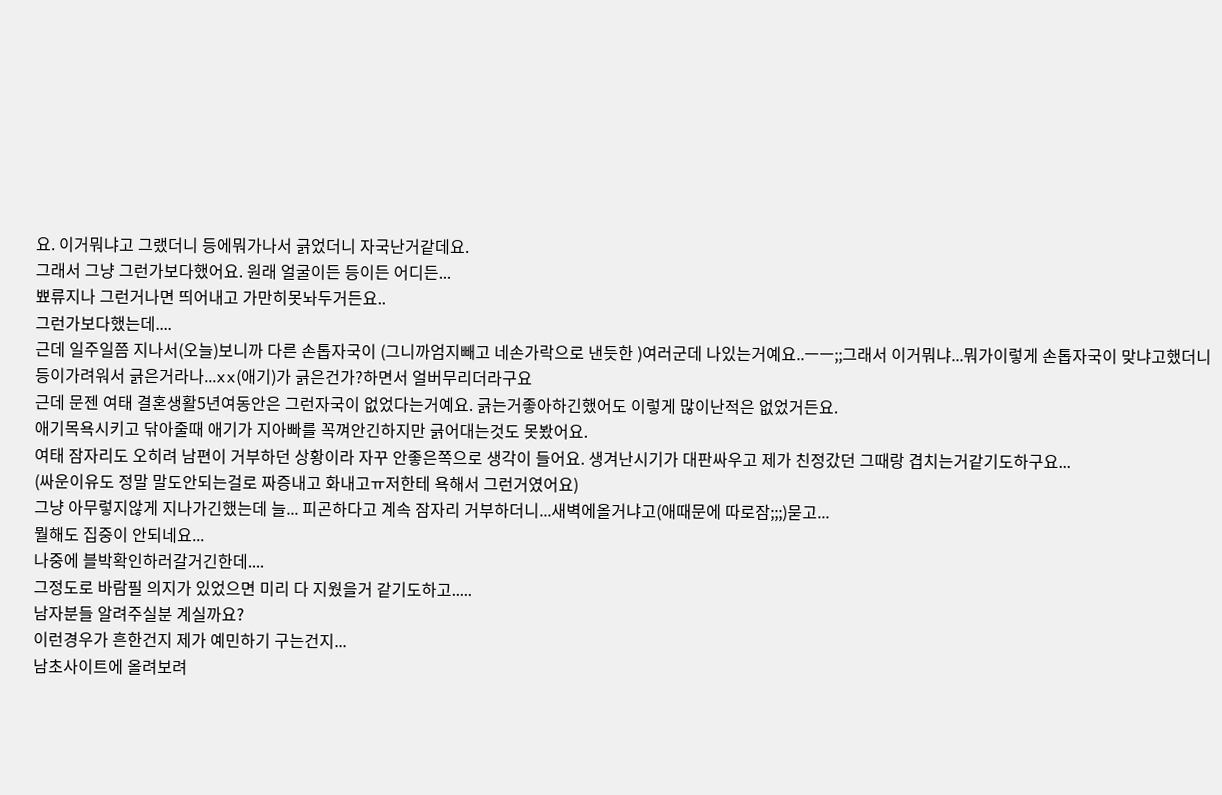요. 이거뭐냐고 그랬더니 등에뭐가나서 긁었더니 자국난거같데요.
그래서 그냥 그런가보다했어요. 원래 얼굴이든 등이든 어디든...
뾰류지나 그런거나면 띄어내고 가만히못놔두거든요..
그런가보다했는데....
근데 일주일쯤 지나서(오늘)보니까 다른 손톱자국이 (그니까엄지빼고 네손가락으로 낸듯한 )여러군데 나있는거예요..ㅡㅡ;;그래서 이거뭐냐...뭐가이렇게 손톱자국이 맞냐고했더니 등이가려워서 긁은거라나...xx(애기)가 긁은건가?하면서 얼버무리더라구요
근데 문젠 여태 결혼생활5년여동안은 그런자국이 없었다는거예요. 긁는거좋아하긴했어도 이렇게 많이난적은 없었거든요.
애기목욕시키고 닦아줄때 애기가 지아빠를 꼭껴안긴하지만 긁어대는것도 못봤어요.
여태 잠자리도 오히려 남편이 거부하던 상황이라 자꾸 안좋은쪽으로 생각이 들어요. 생겨난시기가 대판싸우고 제가 친정갔던 그때랑 겹치는거같기도하구요...
(싸운이유도 정말 말도안되는걸로 짜증내고 화내고ㅠ저한테 욕해서 그런거였어요)
그냥 아무렇지않게 지나가긴했는데 늘... 피곤하다고 계속 잠자리 거부하더니...새벽에올거냐고(애때문에 따로잠;;;)묻고...
뭘해도 집중이 안되네요...
나중에 블박확인하러갈거긴한데....
그정도로 바람필 의지가 있었으면 미리 다 지웠을거 같기도하고.....
남자분들 알려주실분 계실까요?
이런경우가 흔한건지 제가 예민하기 구는건지...
남초사이트에 올려보려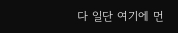다 일단 여기에 먼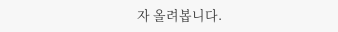자 올려봅니다.